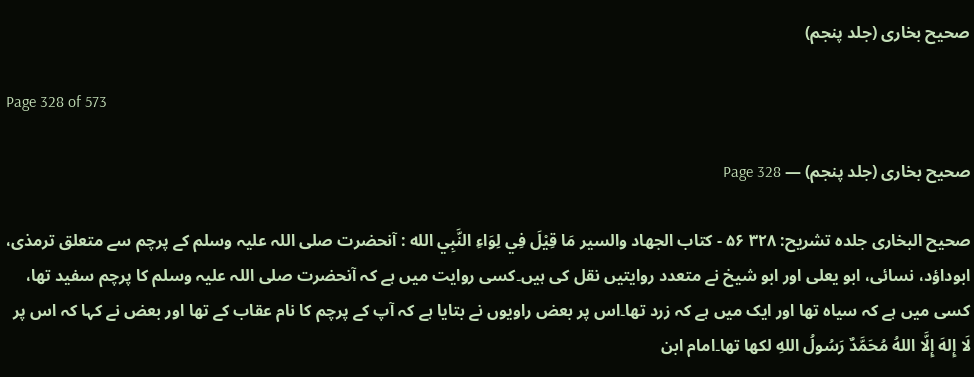صحیح بخاری (جلد پنجم)

Page 328 of 573

صحیح بخاری (جلد پنجم) — Page 328

صحيح البخاری جلده تشریح: ۳۲۸ ۵۶ - كتاب الجهاد والسير مَا قِيْلَ فِي لِوَاءِ النَّبِي الله : آنحضرت صلی اللہ علیہ وسلم کے پرچم سے متعلق ترمذی، ابوداؤد، نسائی، ابو یعلی اور ابو شیخ نے متعدد روایتیں نقل کی ہیں۔کسی روایت میں ہے کہ آنحضرت صلی اللہ علیہ وسلم کا پرچم سفید تھا، کسی میں ہے کہ سیاہ تھا اور ایک میں ہے کہ زرد تھا۔اس پر بعض راویوں نے بتایا ہے کہ آپ کے پرچم کا نام عقاب کے تھا اور بعض نے کہا کہ اس پر لَا إِلهَ إِلَّا اللهُ مُحَمَّدٌ رَسُولُ اللهِ لکھا تھا۔امام ابن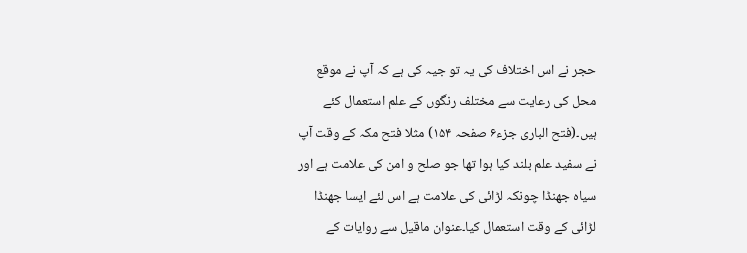حجر نے اس اختلاف کی یہ تو جیہ کی ہے کہ آپ نے موقع محل کی رعایت سے مختلف رنگوں کے علم استعمال کئے ہیں۔(فتح الباری جزء۶ صفحہ ۱۵۴) مثلا فتح مکہ کے وقت آپ نے سفید علم بلند کیا ہوا تھا جو صلح و امن کی علامت ہے اور سیاہ جھنڈا چونکہ لڑائی کی علامت ہے اس لئے ایسا جھنڈا لڑائی کے وقت استعمال کیا۔عنوان ماقیل سے روایات کے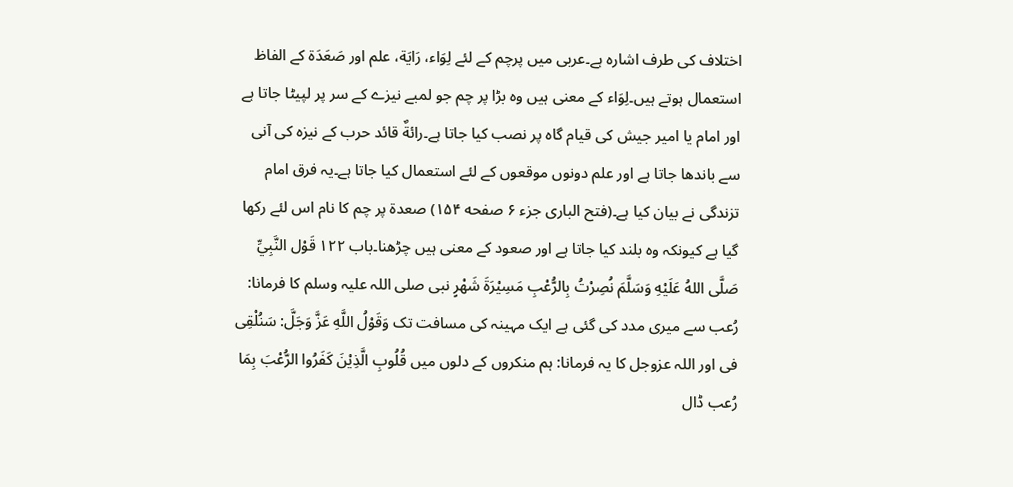اختلاف کی طرف اشارہ ہے۔عربی میں پرچم کے لئے لِوَاء، رَايَة، علم اور صَعَدَة کے الفاظ استعمال ہوتے ہیں۔لِوَاء کے معنی ہیں وہ بڑا پر چم جو لمبے نیزے کے سر پر لپیٹا جاتا ہے اور امام یا امیر جیش کی قیام گاہ پر نصب کیا جاتا ہے۔رائةٌ قائد حرب کے نیزہ کی آنی سے باندھا جاتا ہے اور علم دونوں موقعوں کے لئے استعمال کیا جاتا ہے۔یہ فرق امام تزندگی نے بیان کیا ہے۔(فتح الباری جزء ۶ صفحه ۱۵۴) صعدة پر چم کا نام اس لئے رکھا گیا ہے کیونکہ وہ بلند کیا جاتا ہے اور صعود کے معنی ہیں چڑھنا۔باب ۱۲۲ قَوْل النَّبِيِّ صَلَّى اللهُ عَلَيْهِ وَسَلَّمَ نُصِرْتُ بِالرُّعْبِ مَسِيْرَةَ شَهْرٍ نبی صلی اللہ علیہ وسلم کا فرمانا: رُعب سے میری مدد کی گئی ہے ایک مہینہ کی مسافت تک وَقَوْلُ اللَّهِ عَزَّ وَجَلَّ: سَنُلْقِى فى اور اللہ عزوجل کا یہ فرمانا: ہم منکروں کے دلوں میں قُلُوبِ الَّذِيْنَ كَفَرُوا الرُّعْبَ بِمَا رُعب ڈال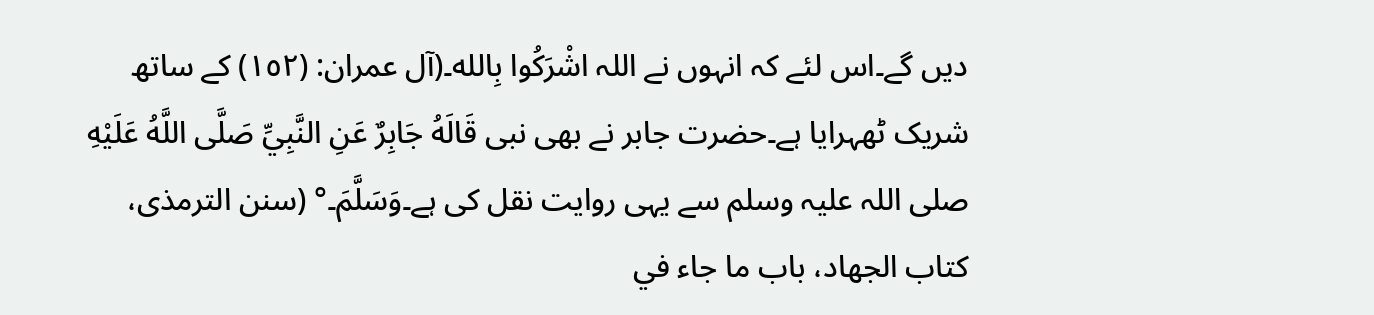دیں گے۔اس لئے کہ انہوں نے اللہ اشْرَكُوا بِالله۔(آل عمران: (١٥٢) کے ساتھ شریک ٹھہرایا ہے۔حضرت جابر نے بھی نبی قَالَهُ جَابِرٌ عَنِ النَّبِيِّ صَلَّى اللَّهُ عَلَيْهِ صلی اللہ علیہ وسلم سے یہی روایت نقل کی ہے۔وَسَلَّمَ۔° (سنن الترمذى، كتاب الجهاد، باب ما جاء في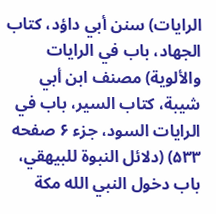الرايات) سنن أبي داؤد، كتاب الجهاد، باب في الرايات والألوية) مصنف ابن أبي شيبة، كتاب السير، باب في الرايات السود، جزء ۶ صفحه ۵۳۳) (دلائل النبوة للبيهقي، باب دخول النبي الله مكة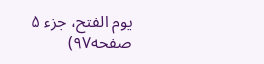يوم الفتح، جزء ۵ صفحه۹۷)